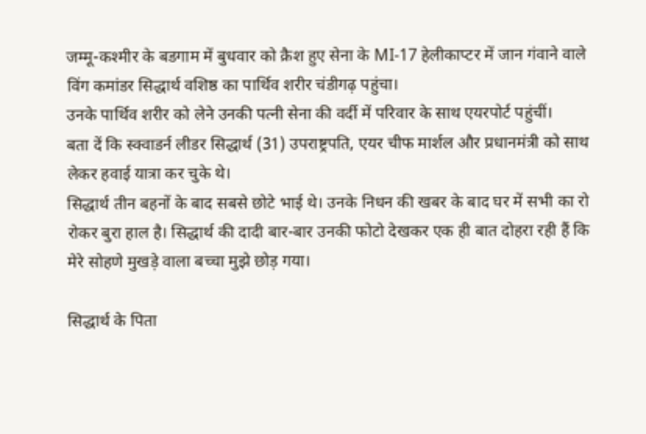जम्मू-कश्मीर के बडगाम में बुधवार को क्रैश हुए सेना के MI-17 हेलीकाप्टर में जान गंवाने वाले विंग कमांडर सिद्धार्थ वशिष्ठ का पार्थिव शरीर चंडीगढ़ पहुंचा।
उनके पार्थिव शरीर को लेने उनकी पत्नी सेना की वर्दी में परिवार के साथ एयरपोर्ट पहुंचीं।
बता दें कि स्क्वाडर्न लीडर सिद्धार्थ (31) उपराष्ट्रपति, एयर चीफ मार्शल और प्रधानमंत्री को साथ लेकर हवाई यात्रा कर चुके थे।
सिद्धार्थ तीन बहनों के बाद सबसे छोटे भाई थे। उनके निधन की खबर के बाद घर में सभी का रो रोकर बुरा हाल है। सिद्धार्थ की दादी बार-बार उनकी फोटो देखकर एक ही बात दोहरा रही हैं कि मेरे सोहणे मुखड़े वाला बच्चा मुझे छोड़ गया।

सिद्धार्थ के पिता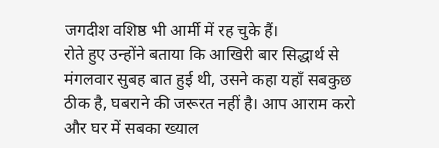जगदीश वशिष्ठ भी आर्मी में रह चुके हैं।
रोते हुए उन्होंने बताया कि आखिरी बार सिद्धार्थ से मंगलवार सुबह बात हुई थी, उसने कहा यहाँ सबकुछ ठीक है, घबराने की जरूरत नहीं है। आप आराम करो और घर में सबका ख्याल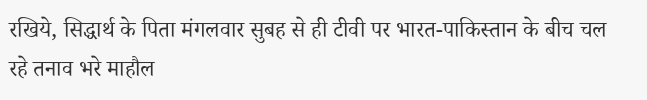रखिये, सिद्धार्थ के पिता मंगलवार सुबह से ही टीवी पर भारत-पाकिस्तान के बीच चल रहे तनाव भरे माहौल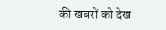की खबरों को देख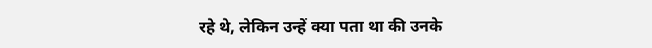रहे थे, लेकिन उन्हें क्या पता था की उनके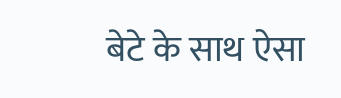बेटे के साथ ऐसा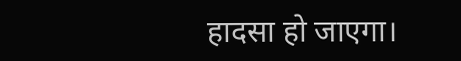हादसा हो जाएगा।